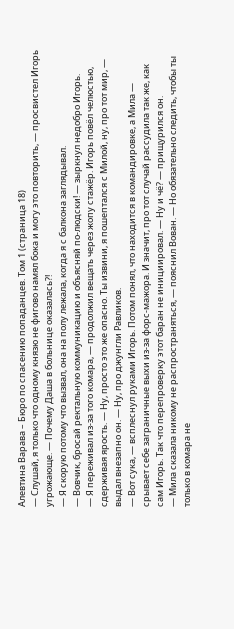Алевтина Варава – Бюро по спасению попаданцев. Том 1 (страница 18)
— Слушай, я только что одному князю не фигово намял бока и могу это повторить, — просвистел Игорь угрожающе. — Почему Даша в больнице оказалась?!
— Я скорую потому что вызвал, она на полу лежала, когда я с балкона заглядывал.
— Вовчик, бросай ректальную коммуникацию и объясняй по-людски! — зыркнул недобро Игорь.
— Я переживал из-за того комара, — продолжил вещать через жопу стажёр. Игорь повёл челюстью, сдерживая ярость. — Ну, просто это же опасно. Ты извини, я пошептался с Милой, ну, про тот мир, — выдал внезапно он. — Ну, про джунгли Равликов.
— Вот сука, — всплеснул руками Игорь. Потом понял, что находится в командировке, а Мила — срывает себе заграничные выхи из-за форс-мажора. И значит, про тот случай рассудила так же, как сам Игорь. Так что перепроверку этот баран не инициировал. — Ну и чё? — прищурился он.
— Мила сказала никому не распространяться, — пояснил Вован. — Но обязательно следить, чтобы ты только в комара не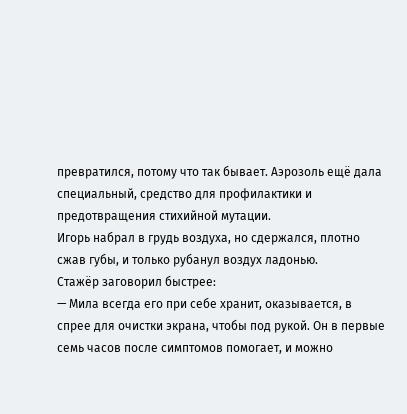превратился, потому что так бывает. Аэрозоль ещё дала специальный, средство для профилактики и предотвращения стихийной мутации.
Игорь набрал в грудь воздуха, но сдержался, плотно сжав губы, и только рубанул воздух ладонью.
Стажёр заговорил быстрее:
— Мила всегда его при себе хранит, оказывается, в спрее для очистки экрана, чтобы под рукой. Он в первые семь часов после симптомов помогает, и можно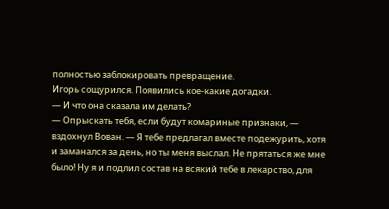полностью заблокировать превращение.
Игорь сощурился. Появились кое-какие догадки.
— И что она сказала им делать?
— Опрыскать тебя, если будут комариные признаки, — вздохнул Вован. — Я тебе предлагал вместе подежурить, хотя и заманался за день, но ты меня выслал. Не прятаться же мне было! Ну я и подлил состав на всякий тебе в лекарство, для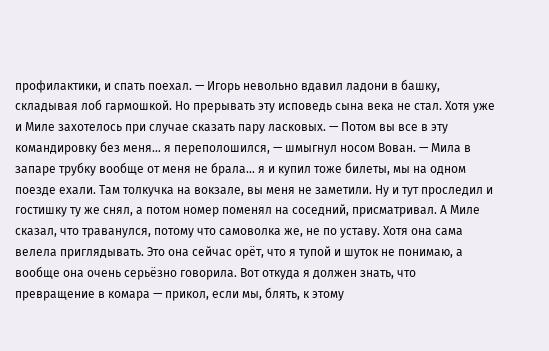профилактики, и спать поехал. — Игорь невольно вдавил ладони в башку, складывая лоб гармошкой. Но прерывать эту исповедь сына века не стал. Хотя уже и Миле захотелось при случае сказать пару ласковых. — Потом вы все в эту командировку без меня… я переполошился, — шмыгнул носом Вован. — Мила в запаре трубку вообще от меня не брала… я и купил тоже билеты, мы на одном поезде ехали. Там толкучка на вокзале, вы меня не заметили. Ну и тут проследил и гостишку ту же снял, а потом номер поменял на соседний, присматривал. А Миле сказал, что траванулся, потому что самоволка же, не по уставу. Хотя она сама велела приглядывать. Это она сейчас орёт, что я тупой и шуток не понимаю, а вообще она очень серьёзно говорила. Вот откуда я должен знать, что превращение в комара — прикол, если мы, блять, к этому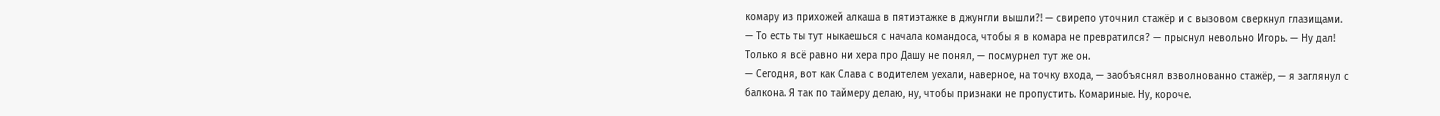комару из прихожей алкаша в пятиэтажке в джунгли вышли?! — свирепо уточнил стажёр и с вызовом сверкнул глазищами.
— То есть ты тут ныкаешься с начала командоса, чтобы я в комара не превратился? — прыснул невольно Игорь. — Ну дал! Только я всё равно ни хера про Дашу не понял, — посмурнел тут же он.
— Сегодня, вот как Слава с водителем уехали, наверное, на точку входа, — заобъяснял взволнованно стажёр, — я заглянул с балкона. Я так по таймеру делаю, ну, чтобы признаки не пропустить. Комариные. Ну, короче.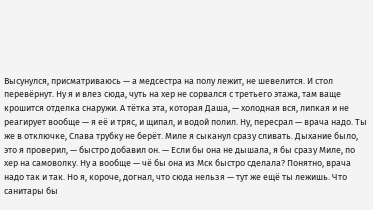Высунулся, присматриваюсь — а медсестра на полу лежит, не шевелится. И стол перевёрнут. Ну я и влез сюда, чуть на хер не сорвался с третьего этажа, там ваще крошится отделка снаружи. А тётка эта, которая Даша, — холодная вся, липкая и не реагирует вообще — я её и тряс, и щипал, и водой полил. Ну, пересрал — врача надо. Ты же в отключке, Слава трубку не берёт. Миле я сыканул сразу сливать. Дыхание было, это я проверил, — быстро добавил он. — Если бы она не дышала, я бы сразу Миле, по хер на самоволку. Ну а вообще — чё бы она из Мск быстро сделала? Понятно, врача надо так и так. Но я, короче, догнал, что сюда нельзя — тут же ещё ты лежишь. Что санитары бы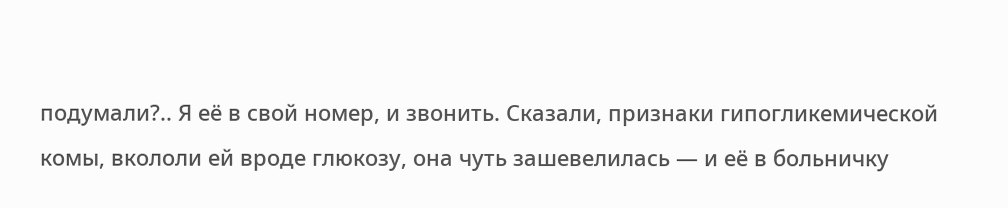подумали?.. Я её в свой номер, и звонить. Сказали, признаки гипогликемической комы, вкололи ей вроде глюкозу, она чуть зашевелилась — и её в больничку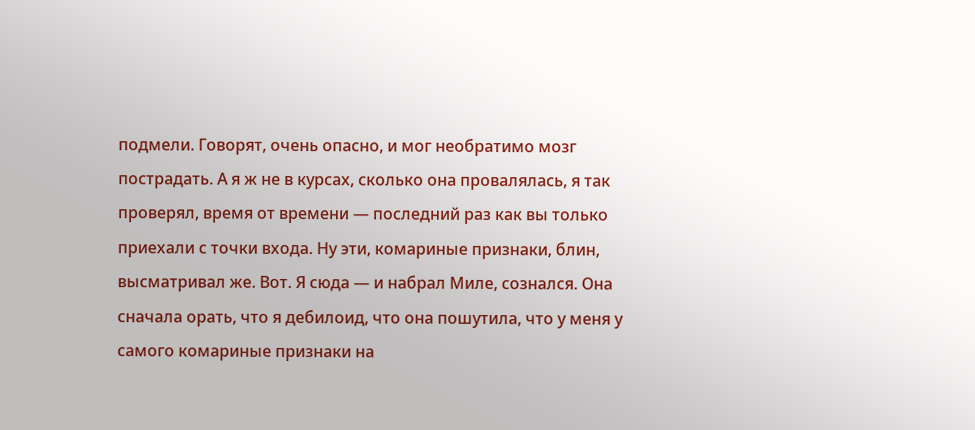подмели. Говорят, очень опасно, и мог необратимо мозг пострадать. А я ж не в курсах, сколько она провалялась, я так проверял, время от времени — последний раз как вы только приехали с точки входа. Ну эти, комариные признаки, блин, высматривал же. Вот. Я сюда — и набрал Миле, сознался. Она сначала орать, что я дебилоид, что она пошутила, что у меня у самого комариные признаки на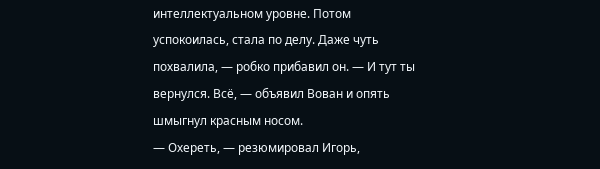интеллектуальном уровне. Потом успокоилась, стала по делу. Даже чуть похвалила, — робко прибавил он. — И тут ты вернулся. Всё, — объявил Вован и опять шмыгнул красным носом.
— Охереть, — резюмировал Игорь,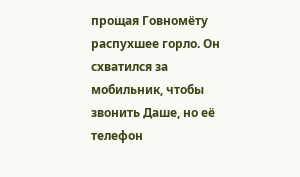прощая Говномёту распухшее горло. Он схватился за мобильник, чтобы звонить Даше, но её телефон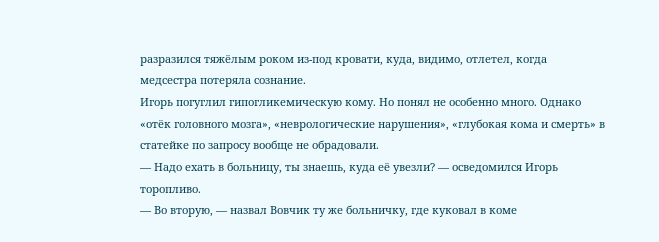разразился тяжёлым роком из-под кровати, куда, видимо, отлетел, когда медсестра потеряла сознание.
Игорь погуглил гипогликемическую кому. Но понял не особенно много. Однако «отёк головного мозга», «неврологические нарушения», «глубокая кома и смерть» в статейке по запросу вообще не обрадовали.
— Надо ехать в больницу, ты знаешь, куда её увезли? — осведомился Игорь торопливо.
— Во вторую, — назвал Вовчик ту же больничку, где куковал в коме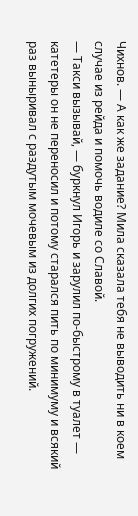Чихнов. — А как же задание? Мила сказала тебя не выводить ни в коем случае из рейда и помочь водиле со Славой.
— Такси вызывай, — буркнул Игорь и зарулил по-быстрому в туалет — катетеры он не переносил и потому старался пить по минимуму и всякий раз выныривал с раздутым мочевым из долгих погружений.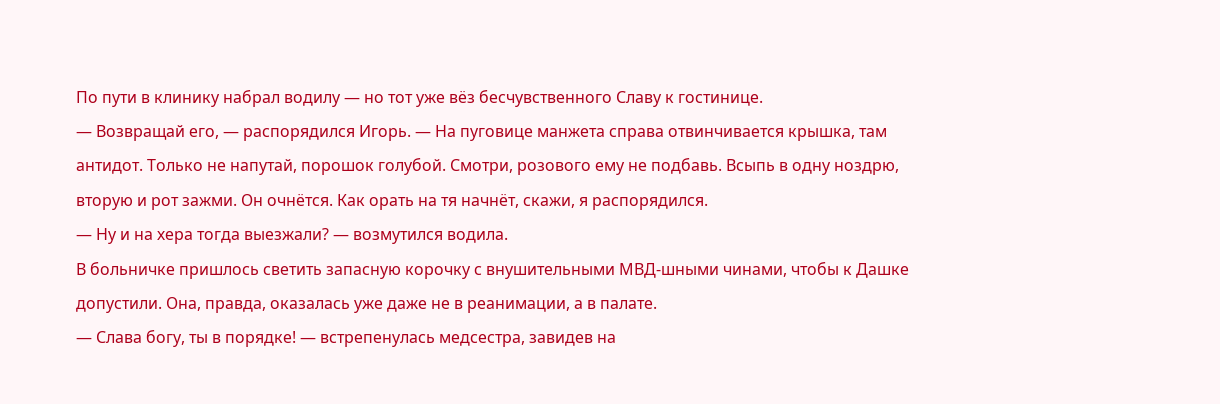По пути в клинику набрал водилу — но тот уже вёз бесчувственного Славу к гостинице.
— Возвращай его, — распорядился Игорь. — На пуговице манжета справа отвинчивается крышка, там антидот. Только не напутай, порошок голубой. Смотри, розового ему не подбавь. Всыпь в одну ноздрю, вторую и рот зажми. Он очнётся. Как орать на тя начнёт, скажи, я распорядился.
— Ну и на хера тогда выезжали? — возмутился водила.
В больничке пришлось светить запасную корочку с внушительными МВД-шными чинами, чтобы к Дашке допустили. Она, правда, оказалась уже даже не в реанимации, а в палате.
— Слава богу, ты в порядке! — встрепенулась медсестра, завидев на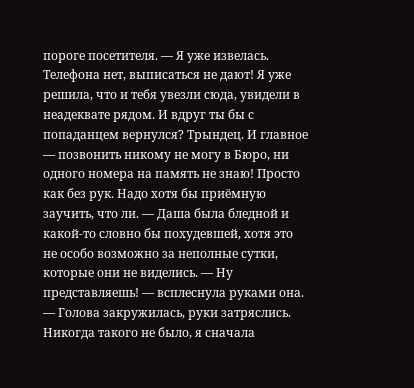пороге посетителя. — Я уже извелась. Телефона нет, выписаться не дают! Я уже решила, что и тебя увезли сюда, увидели в неадеквате рядом. И вдруг ты бы с попаданцем вернулся? Трындец. И главное — позвонить никому не могу в Бюро, ни одного номера на память не знаю! Просто как без рук. Надо хотя бы приёмную заучить, что ли. — Даша была бледной и какой-то словно бы похудевшей, хотя это не особо возможно за неполные сутки, которые они не виделись. — Ну представляешь! — всплеснула руками она. — Голова закружилась, руки затряслись. Никогда такого не было, я сначала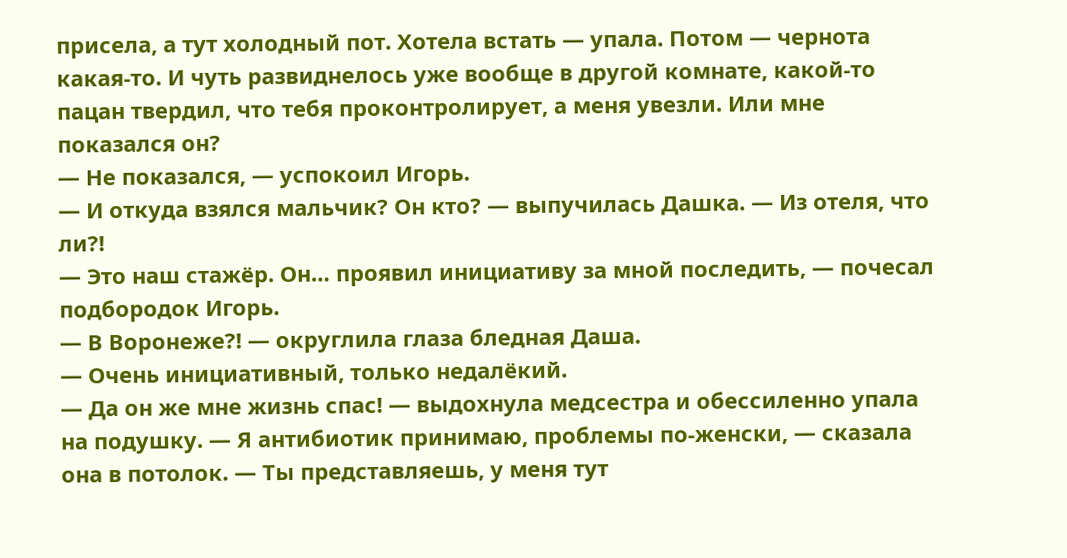присела, а тут холодный пот. Хотела встать — упала. Потом — чернота какая-то. И чуть развиднелось уже вообще в другой комнате, какой-то пацан твердил, что тебя проконтролирует, а меня увезли. Или мне показался он?
— Не показался, — успокоил Игорь.
— И откуда взялся мальчик? Он кто? — выпучилась Дашка. — Из отеля, что ли?!
— Это наш стажёр. Он… проявил инициативу за мной последить, — почесал подбородок Игорь.
— В Воронеже?! — округлила глаза бледная Даша.
— Очень инициативный, только недалёкий.
— Да он же мне жизнь спас! — выдохнула медсестра и обессиленно упала на подушку. — Я антибиотик принимаю, проблемы по-женски, — сказала она в потолок. — Ты представляешь, у меня тут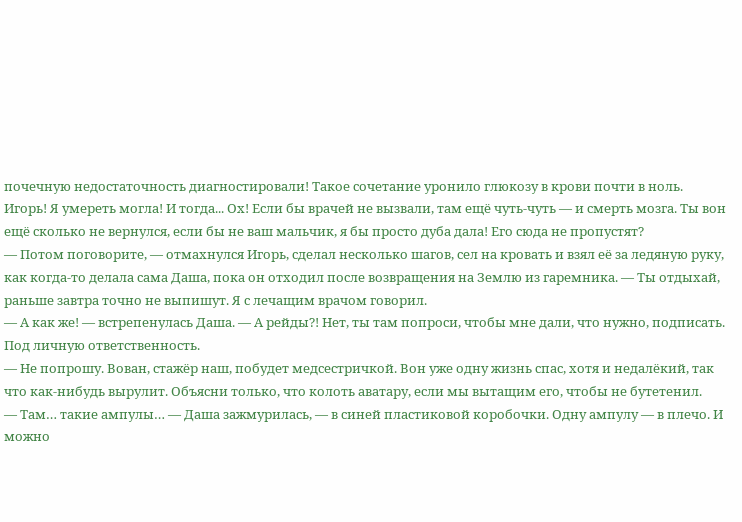почечную недостаточность диагностировали! Такое сочетание уронило глюкозу в крови почти в ноль. Игорь! Я умереть могла! И тогда... Ох! Если бы врачей не вызвали, там ещё чуть-чуть — и смерть мозга. Ты вон ещё сколько не вернулся, если бы не ваш мальчик, я бы просто дуба дала! Его сюда не пропустят?
— Потом поговорите, — отмахнулся Игорь, сделал несколько шагов, сел на кровать и взял её за ледяную руку, как когда-то делала сама Даша, пока он отходил после возвращения на Землю из гаремника. — Ты отдыхай, раньше завтра точно не выпишут. Я с лечащим врачом говорил.
— А как же! — встрепенулась Даша. — А рейды?! Нет, ты там попроси, чтобы мне дали, что нужно, подписать. Под личную ответственность.
— Не попрошу. Вован, стажёр наш, побудет медсестричкой. Вон уже одну жизнь спас, хотя и недалёкий, так что как-нибудь вырулит. Объясни только, что колоть аватару, если мы вытащим его, чтобы не бутетенил.
— Там… такие ампулы… — Даша зажмурилась, — в синей пластиковой коробочки. Одну ампулу — в плечо. И можно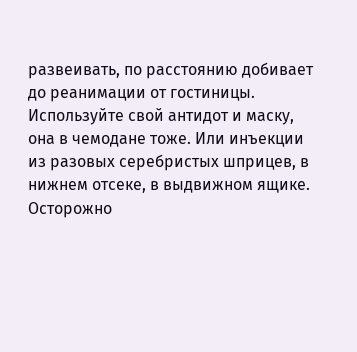развеивать, по расстоянию добивает до реанимации от гостиницы. Используйте свой антидот и маску, она в чемодане тоже. Или инъекции из разовых серебристых шприцев, в нижнем отсеке, в выдвижном ящике. Осторожно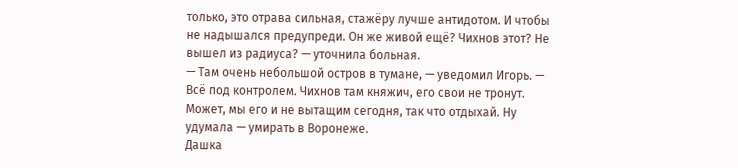только, это отрава сильная, стажёру лучше антидотом. И чтобы не надышался предупреди. Он же живой ещё? Чихнов этот? Не вышел из радиуса? — уточнила больная.
— Там очень небольшой остров в тумане, — уведомил Игорь. — Всё под контролем. Чихнов там княжич, его свои не тронут. Может, мы его и не вытащим сегодня, так что отдыхай. Ну удумала — умирать в Воронеже.
Дашка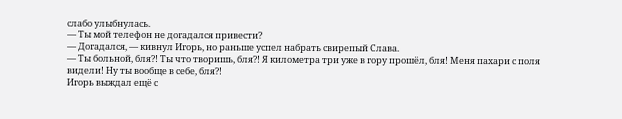слабо улыбнулась.
— Ты мой телефон не догадался привести?
— Догадался, — кивнул Игорь, но раньше успел набрать свирепый Слава.
— Ты больной, бля?! Ты что творишь, бля?! Я километра три уже в гору прошёл, бля! Меня пахари с поля видели! Ну ты вообще в себе, бля?!
Игорь выждал ещё с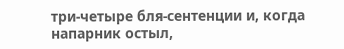три-четыре бля-сентенции и, когда напарник остыл,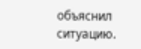объяснил ситуацию.